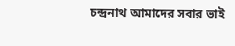চন্দ্রনাথ আমাদের সবার ভাই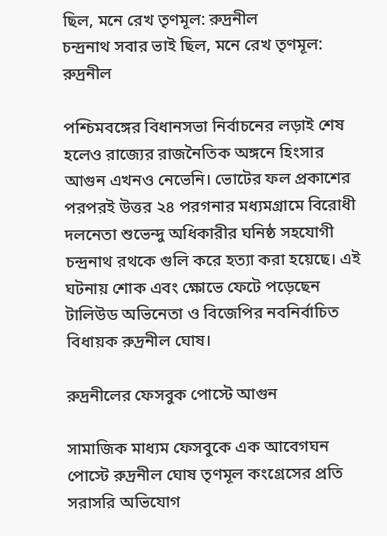ছিল, মনে রেখ তৃণমূল: রুদ্রনীল
চন্দ্রনাথ সবার ভাই ছিল, মনে রেখ তৃণমূল: রুদ্রনীল

পশ্চিমবঙ্গের বিধানসভা নির্বাচনের লড়াই শেষ হলেও রাজ্যের রাজনৈতিক অঙ্গনে হিংসার আগুন এখনও নেভেনি। ভোটের ফল প্রকাশের পরপরই উত্তর ২৪ পরগনার মধ্যমগ্রামে বিরোধী দলনেতা শুভেন্দু অধিকারীর ঘনিষ্ঠ সহযোগী চন্দ্রনাথ রথকে গুলি করে হত্যা করা হয়েছে। এই ঘটনায় শোক এবং ক্ষোভে ফেটে পড়েছেন টালিউড অভিনেতা ও বিজেপির নবনির্বাচিত বিধায়ক রুদ্রনীল ঘোষ।

রুদ্রনীলের ফেসবুক পোস্টে আগুন

সামাজিক মাধ্যম ফেসবুকে এক আবেগঘন পোস্টে রুদ্রনীল ঘোষ তৃণমূল কংগ্রেসের প্রতি সরাসরি অভিযোগ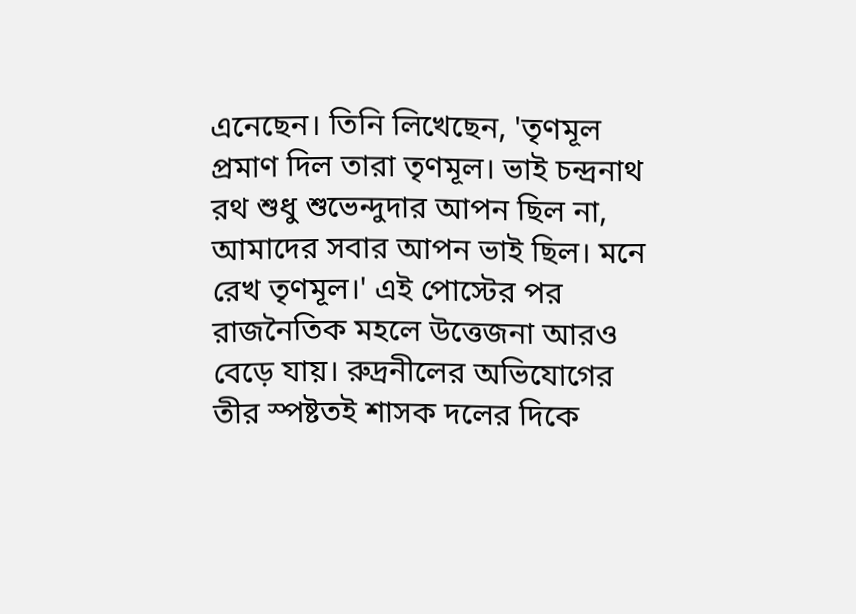এনেছেন। তিনি লিখেছেন, 'তৃণমূল প্রমাণ দিল তারা তৃণমূল। ভাই চন্দ্রনাথ রথ শুধু শুভেন্দুদার আপন ছিল না, আমাদের সবার আপন ভাই ছিল। মনে রেখ তৃণমূল।' এই পোস্টের পর রাজনৈতিক মহলে উত্তেজনা আরও বেড়ে যায়। রুদ্রনীলের অভিযোগের তীর স্পষ্টতই শাসক দলের দিকে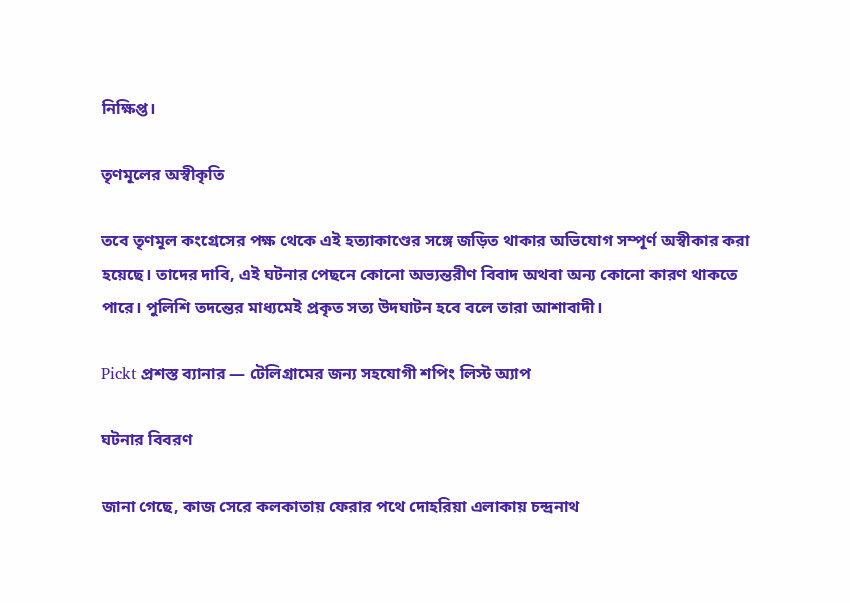নিক্ষিপ্ত।

তৃণমূলের অস্বীকৃতি

তবে তৃণমূল কংগ্রেসের পক্ষ থেকে এই হত্যাকাণ্ডের সঙ্গে জড়িত থাকার অভিযোগ সম্পূর্ণ অস্বীকার করা হয়েছে। তাদের দাবি, এই ঘটনার পেছনে কোনো অভ্যন্তরীণ বিবাদ অথবা অন্য কোনো কারণ থাকতে পারে। পুলিশি তদন্তের মাধ্যমেই প্রকৃত সত্য উদঘাটন হবে বলে তারা আশাবাদী।

Pickt প্রশস্ত ব্যানার — টেলিগ্রামের জন্য সহযোগী শপিং লিস্ট অ্যাপ

ঘটনার বিবরণ

জানা গেছে, কাজ সেরে কলকাতায় ফেরার পথে দোহরিয়া এলাকায় চন্দ্রনাথ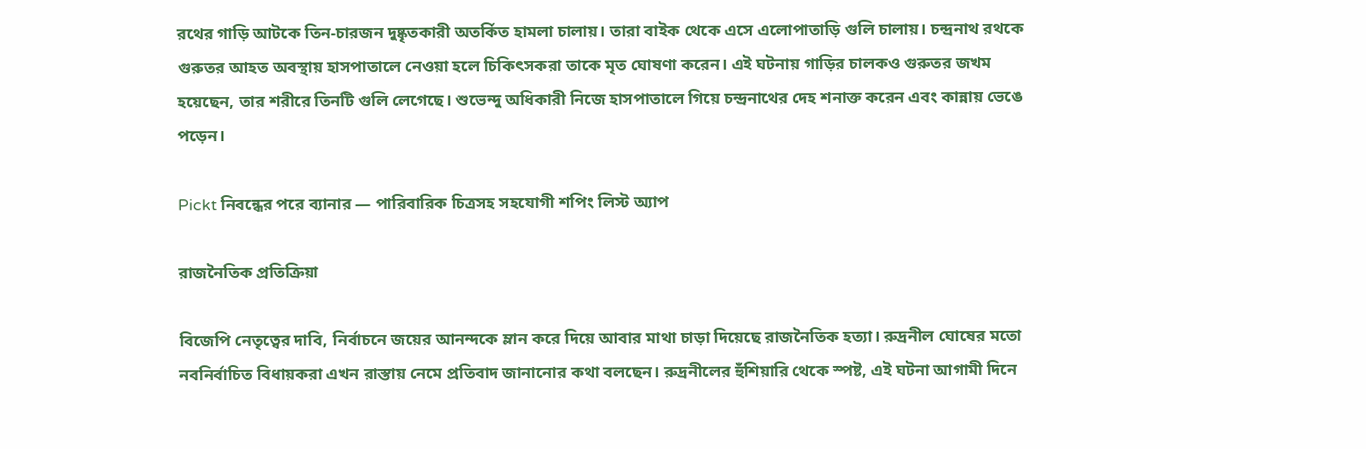রথের গাড়ি আটকে তিন-চারজন দুষ্কৃতকারী অতর্কিত হামলা চালায়। তারা বাইক থেকে এসে এলোপাতাড়ি গুলি চালায়। চন্দ্রনাথ রথকে গুরুতর আহত অবস্থায় হাসপাতালে নেওয়া হলে চিকিৎসকরা তাকে মৃত ঘোষণা করেন। এই ঘটনায় গাড়ির চালকও গুরুতর জখম হয়েছেন, তার শরীরে তিনটি গুলি লেগেছে। শুভেন্দু অধিকারী নিজে হাসপাতালে গিয়ে চন্দ্রনাথের দেহ শনাক্ত করেন এবং কান্নায় ভেঙে পড়েন।

Pickt নিবন্ধের পরে ব্যানার — পারিবারিক চিত্রসহ সহযোগী শপিং লিস্ট অ্যাপ

রাজনৈতিক প্রতিক্রিয়া

বিজেপি নেতৃত্বের দাবি, নির্বাচনে জয়ের আনন্দকে ম্লান করে দিয়ে আবার মাথা চাড়া দিয়েছে রাজনৈতিক হত্যা। রুদ্রনীল ঘোষের মতো নবনির্বাচিত বিধায়করা এখন রাস্তায় নেমে প্রতিবাদ জানানোর কথা বলছেন। রুদ্রনীলের হুঁশিয়ারি থেকে স্পষ্ট, এই ঘটনা আগামী দিনে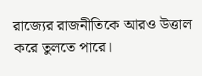রাজ্যের রাজনীতিকে আরও উত্তাল করে তুলতে পারে।